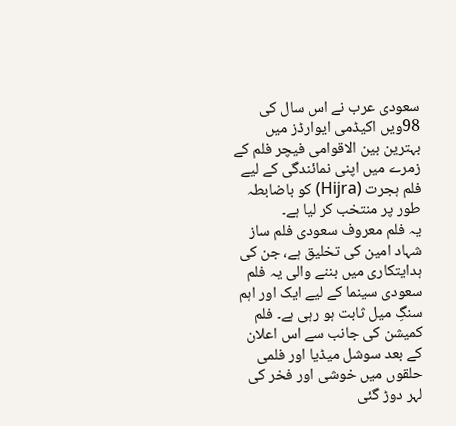سعودی عرب نے اس سال کی 98ویں اکیڈمی ایوارڈز میں بہترین بین الاقوامی فیچر فلم کے زمرے میں اپنی نمائندگی کے لیے فلم ہجرت (Hijra) کو باضابطہ طور پر منتخب کر لیا ہے۔
یہ فلم معروف سعودی فلم ساز شہاد امین کی تخلیق ہے، جن کی ہدایتکاری میں بننے والی یہ فلم سعودی سینما کے لیے ایک اور اہم سنگِ میل ثابت ہو رہی ہے۔ فلم کمیشن کی جانب سے اس اعلان کے بعد سوشل میڈیا اور فلمی حلقوں میں خوشی اور فخر کی لہر دوڑ گئی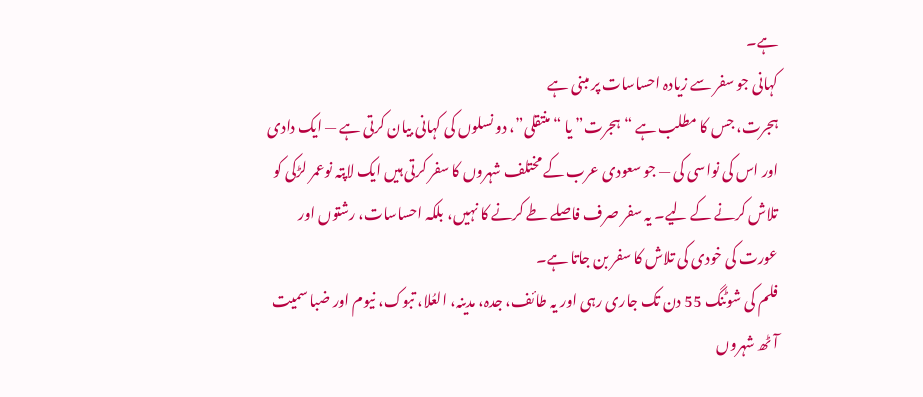ہے۔
کہانی جو سفر سے زیادہ احساسات پر مبنی ہے
ہجرت، جس کا مطلب ہے “ہجرت” یا “منتقلی”، دو نسلوں کی کہانی بیان کرتی ہے — ایک دادی اور اس کی نواسی کی — جو سعودی عرب کے مختلف شہروں کا سفر کرتی ہیں ایک لاپتہ نوعمر لڑکی کو تلاش کرنے کے لیے۔ یہ سفر صرف فاصلے طے کرنے کا نہیں، بلکہ احساسات، رشتوں اور عورت کی خودی کی تلاش کا سفر بن جاتا ہے۔
فلم کی شوٹنگ 55 دن تک جاری رہی اور یہ طائف، جدہ، مدینہ، العُلا، تبوک، نیوم اور ضبا سمیت آٹھ شہروں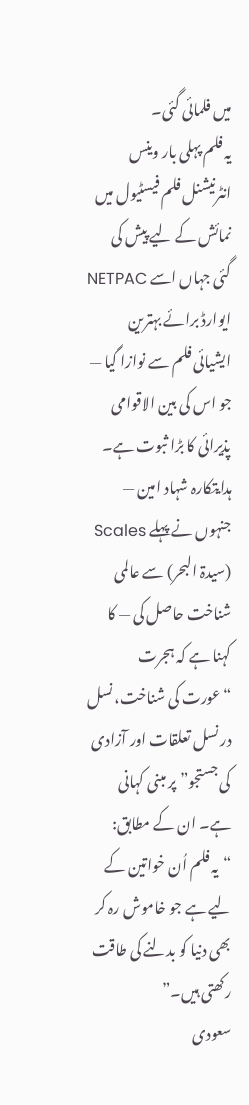میں فلمائی گئی۔
یہ فلم پہلی بار وینس انٹرنیشنل فلم فیسٹیول میں نمائش کے لیے پیش کی گئی جہاں اسے NETPAC ایوارڈ برائے بہترین ایشیائی فلم سے نوازا گیا — جو اس کی بین الاقوامی پذیرائی کا بڑا ثبوت ہے۔
ہدایتکارہ شہاد امین — جنہوں نے پہلے Scales (سیدۃ البحر) سے عالمی شناخت حاصل کی — کا کہنا ہے کہ ہجرت “عورت کی شناخت، نسل در نسل تعلقات اور آزادی کی جستجو” پر مبنی کہانی ہے۔ ان کے مطابق:
“یہ فلم اُن خواتین کے لیے ہے جو خاموش رہ کر بھی دنیا کو بدلنے کی طاقت رکھتی ہیں۔”
سعودی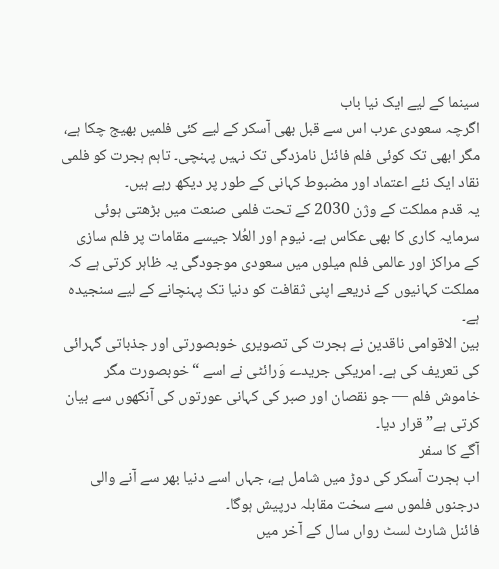سینما کے لیے ایک نیا باب
اگرچہ سعودی عرب اس سے قبل بھی آسکر کے لیے کئی فلمیں بھیج چکا ہے، مگر ابھی تک کوئی فلم فائنل نامزدگی تک نہیں پہنچی۔ تاہم ہجرت کو فلمی نقاد ایک نئے اعتماد اور مضبوط کہانی کے طور پر دیکھ رہے ہیں۔
یہ قدم مملکت کے وژن 2030 کے تحت فلمی صنعت میں بڑھتی ہوئی سرمایہ کاری کا بھی عکاس ہے۔ نیوم اور العُلا جیسے مقامات پر فلم سازی کے مراکز اور عالمی فلم میلوں میں سعودی موجودگی یہ ظاہر کرتی ہے کہ مملکت کہانیوں کے ذریعے اپنی ثقافت کو دنیا تک پہنچانے کے لیے سنجیدہ ہے۔
بین الاقوامی ناقدین نے ہجرت کی تصویری خوبصورتی اور جذباتی گہرائی کی تعریف کی ہے۔ امریکی جریدے وَرائٹی نے اسے “خوبصورت مگر خاموش فلم — جو نقصان اور صبر کی کہانی عورتوں کی آنکھوں سے بیان کرتی ہے” قرار دیا۔
آگے کا سفر
اب ہجرت آسکر کی دوڑ میں شامل ہے، جہاں اسے دنیا بھر سے آنے والی درجنوں فلموں سے سخت مقابلہ درپیش ہوگا۔
فائنل شارٹ لسٹ رواں سال کے آخر میں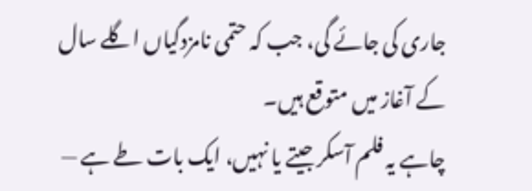جاری کی جائے گی، جب کہ حتمی نامزدگیاں اگلے سال کے آغاز میں متوقع ہیں۔
چاہے یہ فلم آسکر جیتے یا نہیں، ایک بات طے ہے —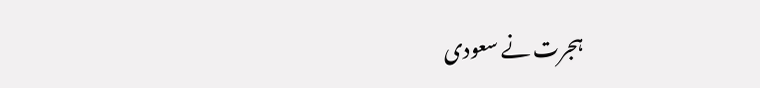ہجرت نے سعودی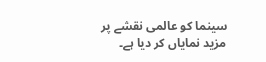سینما کو عالمی نقشے پر مزید نمایاں کر دیا ہے۔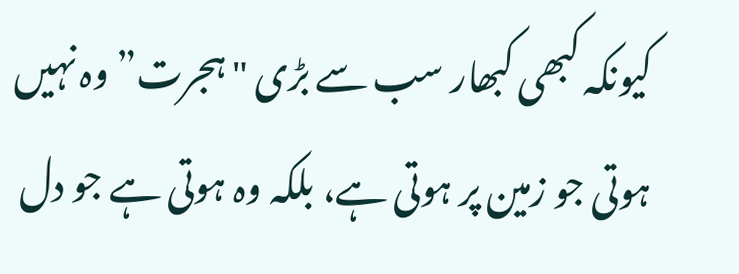کیونکہ کبھی کبھار سب سے بڑی "ہجرت” وہ نہیں ہوتی جو زمین پر ہوتی ہے، بلکہ وہ ہوتی ہے جو دل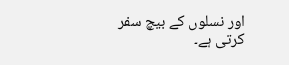اور نسلوں کے بیچ سفر کرتی ہے۔